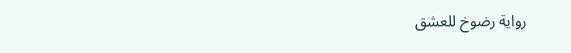رواية رضوخ للعشق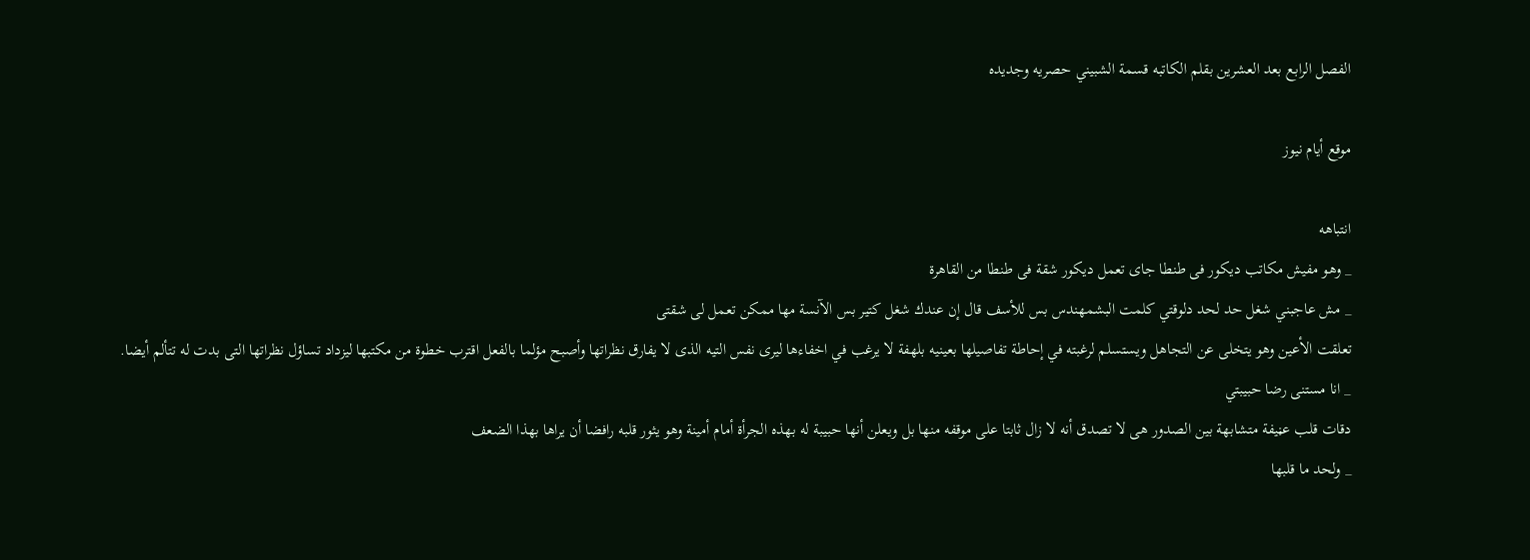الفصل الرابع بعد العشرين بقلم الكاتبه قسمة الشبيني حصريه وجديده

موقع أيام نيوز

انتباهه
_ وهو مفيش مكاتب ديكور فى طنطا جاى تعمل ديكور شقة فى طنطا من القاهرة
_ مش عاجبني شغل حد لحد دلوقتي كلمت البشمهندس بس للأسف قال إن عندك شغل كتير بس الآنسة مها ممكن تعمل لى شقتى
تعلقت الأعين وهو يتخلى عن التجاهل ويستسلم لرغبته في إحاطة تفاصيلها بعينيه بلهفة لا يرغب في اخفاءها ليرى نفس التيه الذى لا يفارق نظراتها وأصبح مؤلما بالفعل اقترب خطوة من مكتبها ليزداد تساؤل نظراتها التى بدت له تتألم أيضا.
_ انا مستنى رضا حبيبتي
دقات قلب عڼيفة متشابهة بين الصدور هى لا تصدق أنه لا زال ثابتا على موقفه منها بل ويعلن أنها حبيبة له بهذه الجرأة أمام أمينة وهو يثور قلبه رافضا أن يراها بهذا الضعف
_ ولحد ما قلبها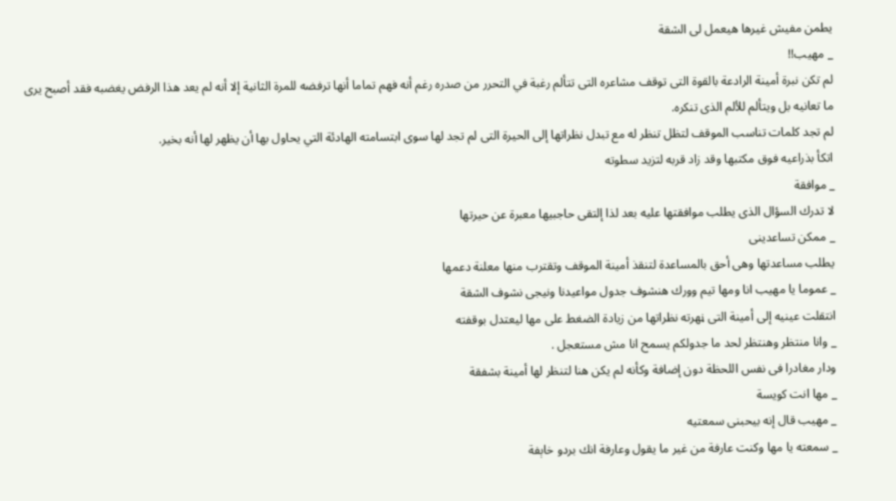يطمن مفيش غيرها هيعمل لى الشقة
_ مهيب!!
لم تكن نبرة أمينة الرادعة بالقوة التى توقف مشاعره التى تتألم رغبة في التحرر من صدره رغم أنه فهم تماما أنها ترفضه للمرة الثانية إلا أنه لم يعد هذا الرفض يغضبه فقد أصبح يرى ما تعانيه بل ويتألم للألم الذى تنكره.
لم تجد كلمات تناسب الموقف لتظل تنظر له مع تبدل نظراتها إلى الحيرة التى لم تجد لها سوى ابتسامته الهادئة التي يحاول بها أن يظهر لها أنه بخير.
اتكأ بذراعيه فوق مكتبها وقد زاد قربه لتزيد سطوته
_ موافقة
لا تدرك السؤال الذى يطلب موافقتها عليه بعد لذا إلتقى حاجبيها معبرة عن حيرتها
_ ممكن تساعدينى
يطلب مساعدتها وهى أحق بالمساعدة لتنقذ أمينة الموقف وتقترب منها معلنة دعمها
_ عموما يا مهيب انا ومها تيم وورك هنشوف جدول مواعيدنا ونيجى نشوف الشقة
انتقلت عينيه إلى أمينة التى ڼهرته نظراتها من زيادة الضغط على مها ليعتدل بوقفته
_ وانا منتظر وهنتظر لحد ما جدولكم يسمح انا مش مستعجل .
ودار مغادرا فى نفس اللحظة دون إضافة وكأنه لم يكن هنا لتنظر لها أمينة بشفقة
_ مها انت كويسة
_ مهيب قال إنه بيحبنى سمعتيه
_ سمعته يا مها وكنت عارفة من غير ما يقول وعارفة انك بردو خاېفة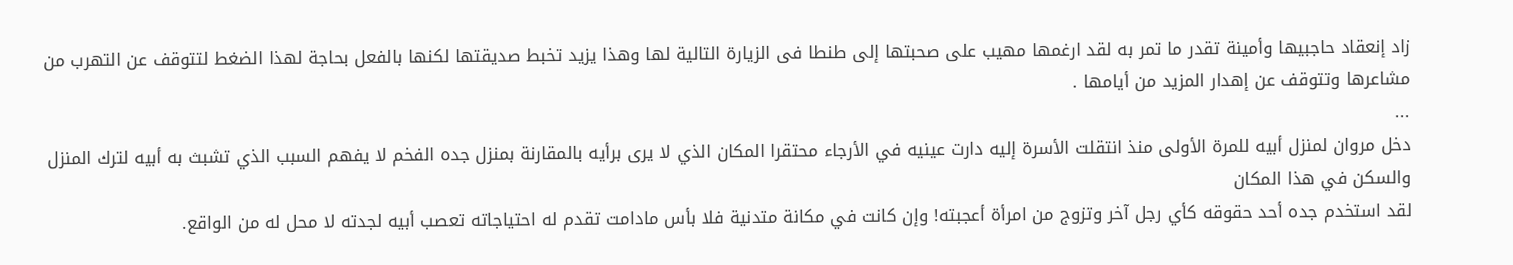زاد إنعقاد حاجبيها وأمينة تقدر ما تمر به لقد ارغمها مهيب على صحبتها إلى طنطا فى الزيارة التالية لها وهذا يزيد تخبط صديقتها لكنها بالفعل بحاجة لهذا الضغط لتتوقف عن التهرب من مشاعرها وتتوقف عن إهدار المزيد من أيامها .
...
دخل مروان لمنزل أبيه للمرة الأولى منذ انتقلت الأسرة إليه دارت عينيه في الأرجاء محتقرا المكان الذي لا يرى برأيه بالمقارنة بمنزل جده الفخم لا يفهم السبب الذي تشبث به أبيه لترك المنزل والسكن في هذا المكان
لقد استخدم جده أحد حقوقه كأي رجل آخر وتزوج من امرأة أعجبته! وإن كانت في مكانة متدنية فلا بأس مادامت تقدم له احتياجاته تعصب أبيه لجدته لا محل له من الواقع.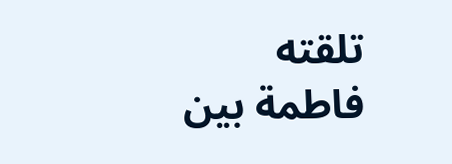تلقته
فاطمة بين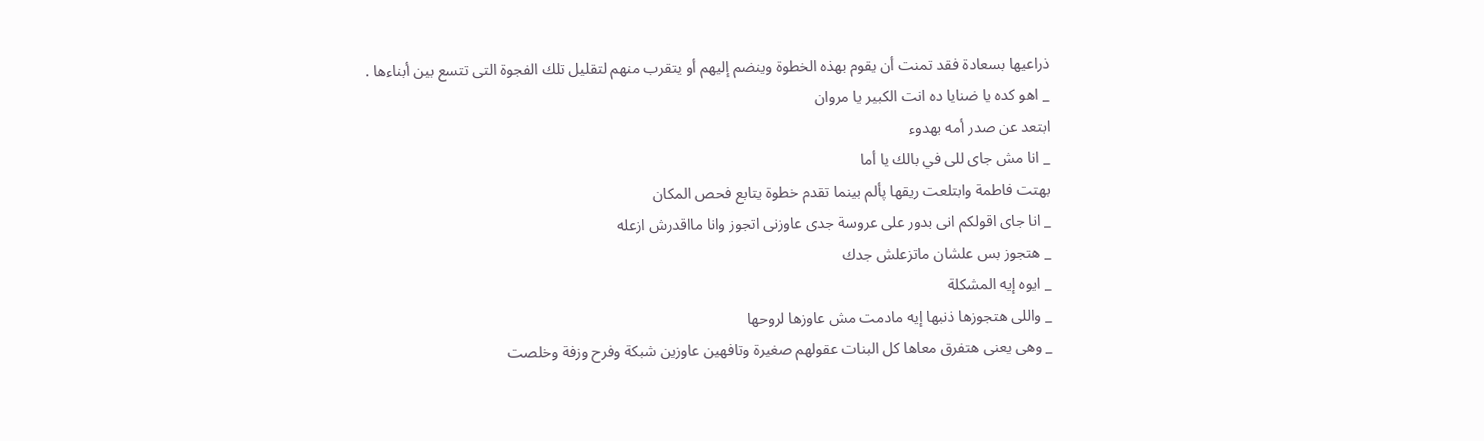ذراعيها بسعادة فقد تمنت أن يقوم بهذه الخطوة وينضم إليهم أو يتقرب منهم لتقليل تلك الفجوة التى تتسع بين أبناءها .
_ اهو كده يا ضنايا ده انت الكبير يا مروان
ابتعد عن صدر أمه بهدوء
_ انا مش جاى للى في بالك يا أما
بهتت فاطمة وابتلعت ريقها پألم بينما تقدم خطوة يتابع فحص المكان
_ انا جاى اقولكم انى بدور على عروسة جدى عاوزنى اتجوز وانا مااقدرش ازعله
_ هتجوز بس علشان ماتزعلش جدك
_ ايوه إيه المشكلة
_ واللى هتجوزها ذنبها إيه مادمت مش عاوزها لروحها
_ وهى يعنى هتفرق معاها كل البنات عقولهم صغيرة وتافهين عاوزين شبكة وفرح وزفة وخلصت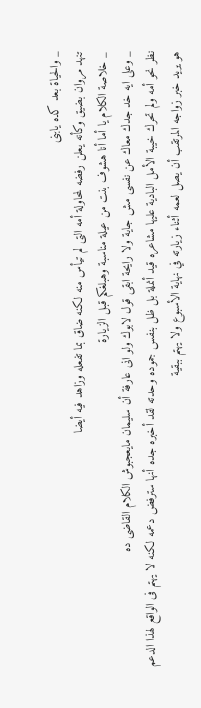_ والحياة بعد كده يابنى
تنهد مروان بضيق وكأنه يعلن رفضه لمحاولة أمه التى لم تيأس منه لكنه ضاق بما تفعله وزاهد فيه أيضا
_ خلاصة الكلام يا أما أنا هشوف بنت من عيلة مناسبة وهبلغكم قبل الزيارة
_ وعلى ايه خد جدك معاك عن نفسى مش جاية ولا رايحة ابقى قول لابوك ولو انى عارفة أن سليمان مايعجبوش الكلام القاضى ده
نظر نحو أمه ولم تحرك خيبة الأمل البادية عليها مشاعره قيد أنملة بل ظل بنفس جموده وحدته لقد أخبره جده أنها سترفض دعمه لكنه لا يهتم فى الواقع لهذا الدعم هو يريد خبر زواجه المرتقب أن يصل لعمه أثناء زيارته في نهاية الأسبوع ولا يهتم ببقية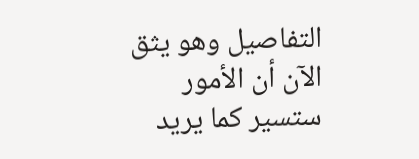التفاصيل وهو يثق الآن أن الأمور ستسير كما يريد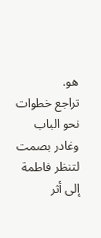هو.
تراجع خطوات نحو الباب وغادر بصمت لتنظر فاطمة إلى أثر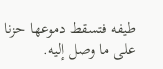طيفه فتسقط دموعها حزنا على ما وصل إليه.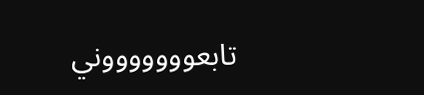تابعوووووووني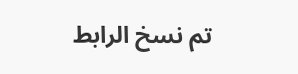تم نسخ الرابط